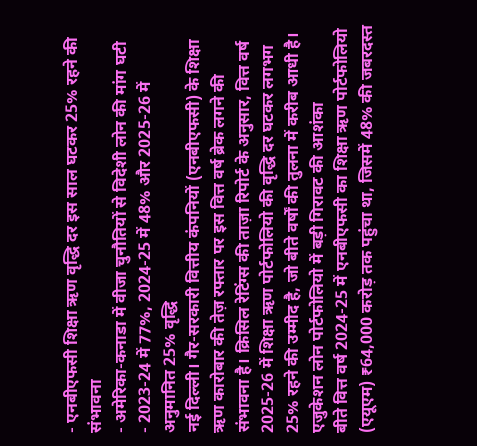- एनबीएफसी शिक्षा ऋण वृद्धि दर इस साल घटकर 25% रहने की संभावना
- अमेरिका-कनाडा में वीजा चुनौतियों से विदेशी लोन की मांग घटी
- 2023-24 में 77%, 2024-25 में 48% और 2025-26 में अनुमानित 25% वृद्धि
नई दिल्ली। गैर-सरकारी वित्तीय कंपनियों (एनबीएफसी) के शिक्षा ऋण कारोबार की तेज़ रफ्तार पर इस वित्त वर्ष ब्रेक लगने की संभावना है। क्रिसिल रेटिंग्स की ताज़ा रिपोर्ट के अनुसार, वित्त वर्ष 2025-26 में शिक्षा ऋण पोर्टफोलियो की वृद्धि दर घटकर लगभग 25% रहने की उम्मीद है, जो बीते वर्षों की तुलना में करीब आधी है।
एजुकेशन लोन पोर्टफोलियो में बड़ी गिरावट की आशंका
बीते वित्त वर्ष 2024-25 में एनबीएफसी का शिक्षा ऋण पोर्टफोलियो (एयूएम) ₹64,000 करोड़ तक पहुंचा था, जिसमें 48% की जबरदस्त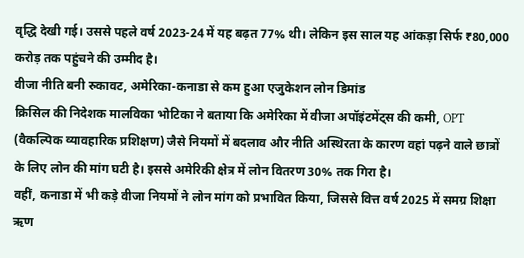वृद्धि देखी गई। उससे पहले वर्ष 2023-24 में यह बढ़त 77% थी। लेकिन इस साल यह आंकड़ा सिर्फ ₹80,000 करोड़ तक पहुंचने की उम्मीद है।
वीजा नीति बनी रुकावट, अमेरिका-कनाडा से कम हुआ एजुकेशन लोन डिमांड
क्रिसिल की निदेशक मालविका भोटिका ने बताया कि अमेरिका में वीजा अपॉइंटमेंट्स की कमी, OPT (वैकल्पिक व्यावहारिक प्रशिक्षण) जैसे नियमों में बदलाव और नीति अस्थिरता के कारण वहां पढ़ने वाले छात्रों के लिए लोन की मांग घटी है। इससे अमेरिकी क्षेत्र में लोन वितरण 30% तक गिरा है।
वहीं, कनाडा में भी कड़े वीजा नियमों ने लोन मांग को प्रभावित किया, जिससे वित्त वर्ष 2025 में समग्र शिक्षा ऋण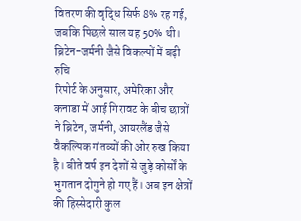वितरण की वृद्धि सिर्फ 8% रह गई, जबकि पिछले साल यह 50% थी।
ब्रिटेन-जर्मनी जैसे विकल्पों में बढ़ी रुचि
रिपोर्ट के अनुसार, अमेरिका और कनाडा में आई गिरावट के बीच छात्रों ने ब्रिटेन, जर्मनी, आयरलैंड जैसे वैकल्पिक गंतव्यों की ओर रुख किया है। बीते वर्ष इन देशों से जुड़े कोर्सों के भुगतान दोगुने हो गए हैं। अब इन क्षेत्रों की हिस्सेदारी कुल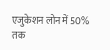एजुकेशन लोन में 50% तक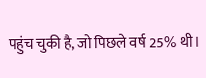पहुंच चुकी है, जो पिछले वर्ष 25% थी।